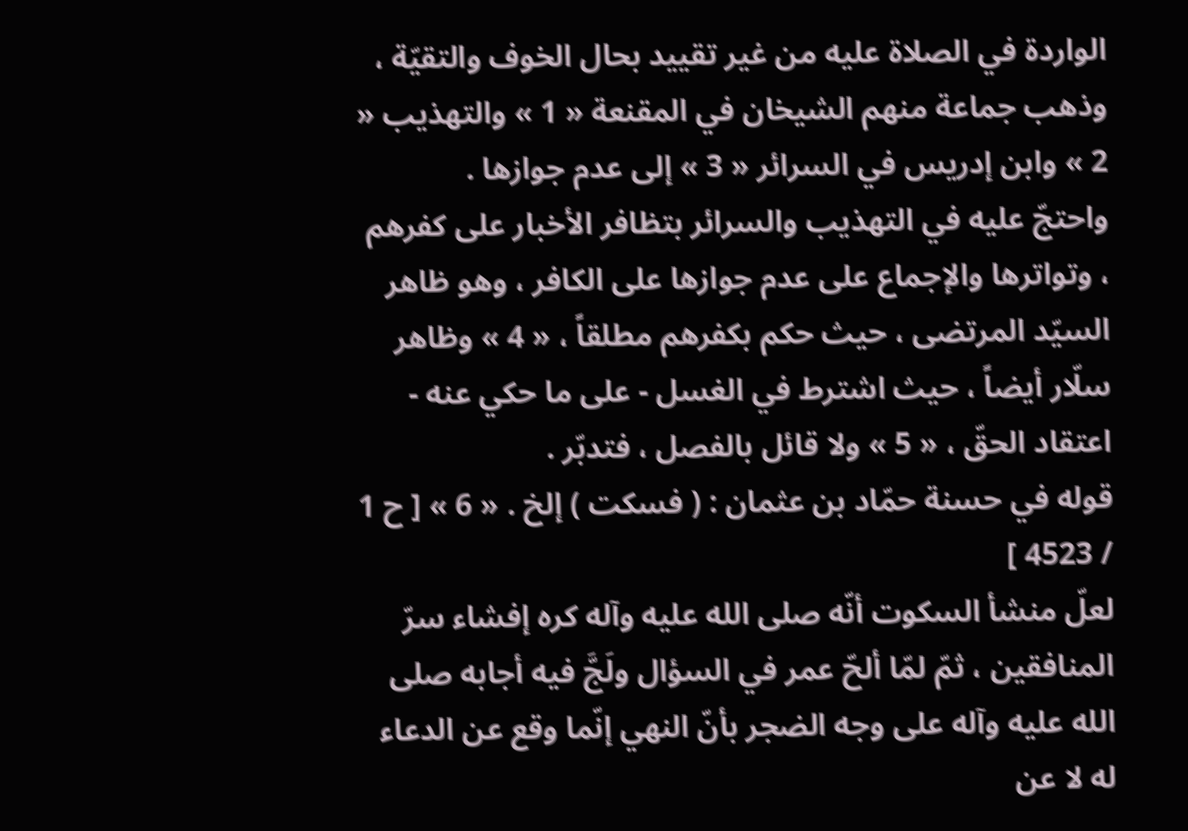الواردة في الصلاة عليه من غير تقييد بحال الخوف والتقيّة ، وذهب جماعة منهم الشيخان في المقنعة « 1 » والتهذيب « 2 » وابن إدريس في السرائر « 3 » إلى عدم جوازها .
واحتجّ عليه في التهذيب والسرائر بتظافر الأخبار على كفرهم ، وتواترها والإجماع على عدم جوازها على الكافر ، وهو ظاهر السيّد المرتضى ، حيث حكم بكفرهم مطلقاً ، « 4 » وظاهر سلّار أيضاً ، حيث اشترط في الغسل - على ما حكي عنه - اعتقاد الحقّ ، « 5 » ولا قائل بالفصل ، فتدبّر .
قوله في حسنة حمّاد بن عثمان : ( فسكت ) إلخ . « 6 » [ ح 1 / 4523 ]
لعلّ منشأ السكوت أنّه صلى الله عليه وآله كره إفشاء سرّ المنافقين ، ثمّ لمّا ألحّ عمر في السؤال ولَجَّ فيه أجابه صلى الله عليه وآله على وجه الضجر بأنّ النهي إنّما وقع عن الدعاء له لا عن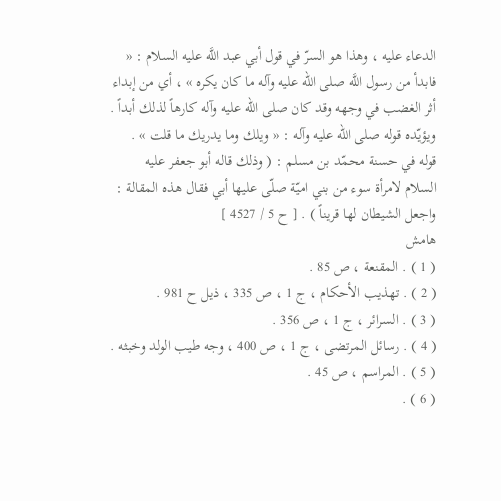الدعاء عليه ، وهذا هو السرّ في قول أبي عبد اللَّه عليه السلام : « فابدأ من رسول اللَّه صلى الله عليه وآله ما كان يكره » ، أي من إبداء أثر الغضب في وجهه وقد كان صلى الله عليه وآله كارهاً لذلك أبداً . ويؤيّده قوله صلى الله عليه وآله : « ويلك وما يدريك ما قلت » .
قوله في حسنة محمّد بن مسلم : ( وذلك قاله أبو جعفر عليه السلام لامرأة سوء من بني اميّة صلّى عليها أبي فقال هذه المقالة : واجعل الشيطان لها قريناً ) . [ ح 5 / 4527 ]
هامش
( 1 ) . المقنعة ، ص 85 .
( 2 ) . تهذيب الأحكام ، ج 1 ، ص 335 ، ذيل ح 981 .
( 3 ) . السرائر ، ج 1 ، ص 356 .
( 4 ) . رسائل المرتضى ، ج 1 ، ص 400 ، وجه طيب الولد وخبثه .
( 5 ) . المراسم ، ص 45 .
( 6 ) .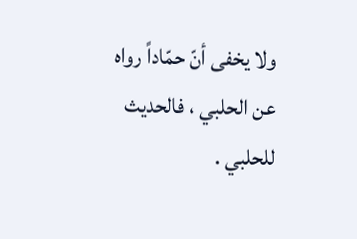ولا يخفى أنّ حمّاداً رواه عن الحلبي ، فالحديث للحلبي .